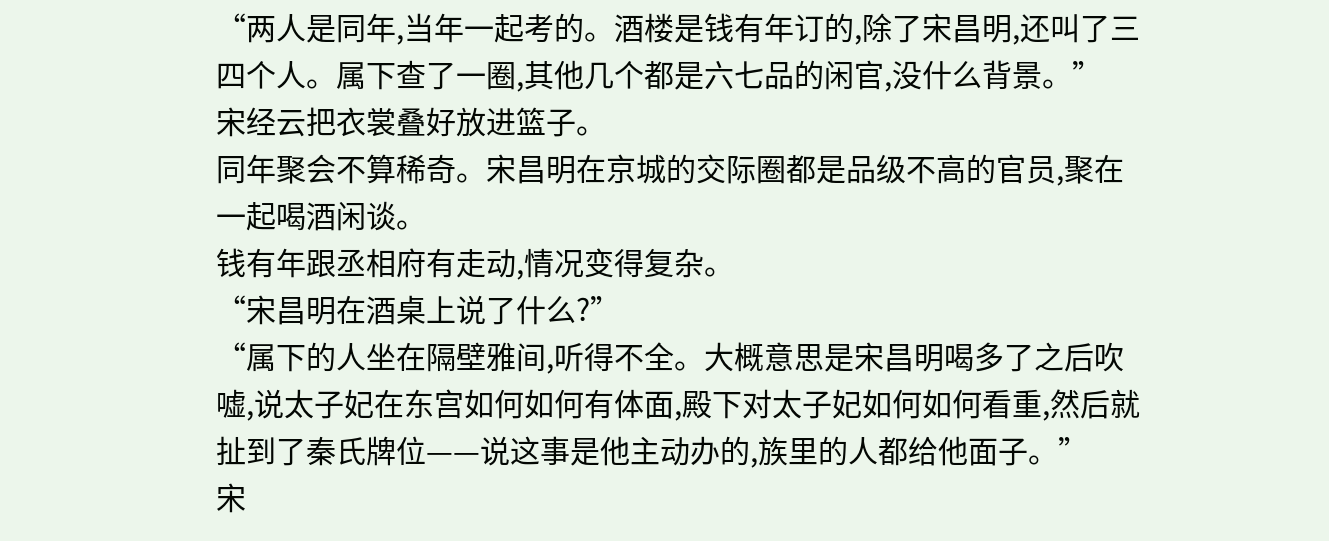“两人是同年,当年一起考的。酒楼是钱有年订的,除了宋昌明,还叫了三四个人。属下查了一圈,其他几个都是六七品的闲官,没什么背景。”
宋经云把衣裳叠好放进篮子。
同年聚会不算稀奇。宋昌明在京城的交际圈都是品级不高的官员,聚在一起喝酒闲谈。
钱有年跟丞相府有走动,情况变得复杂。
“宋昌明在酒桌上说了什么?”
“属下的人坐在隔壁雅间,听得不全。大概意思是宋昌明喝多了之后吹嘘,说太子妃在东宫如何如何有体面,殿下对太子妃如何如何看重,然后就扯到了秦氏牌位——说这事是他主动办的,族里的人都给他面子。”
宋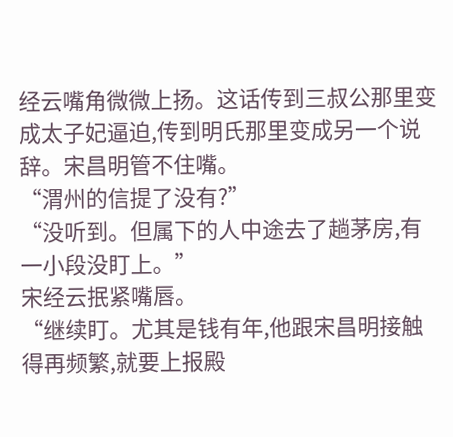经云嘴角微微上扬。这话传到三叔公那里变成太子妃逼迫,传到明氏那里变成另一个说辞。宋昌明管不住嘴。
“渭州的信提了没有?”
“没听到。但属下的人中途去了趟茅房,有一小段没盯上。”
宋经云抿紧嘴唇。
“继续盯。尤其是钱有年,他跟宋昌明接触得再频繁,就要上报殿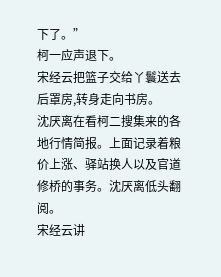下了。”
柯一应声退下。
宋经云把篮子交给丫鬟送去后罩房,转身走向书房。
沈厌离在看柯二搜集来的各地行情简报。上面记录着粮价上涨、驿站换人以及官道修桥的事务。沈厌离低头翻阅。
宋经云讲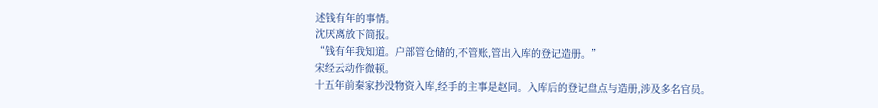述钱有年的事情。
沈厌离放下简报。
“钱有年我知道。户部管仓储的,不管账,管出入库的登记造册。”
宋经云动作微顿。
十五年前秦家抄没物资入库,经手的主事是赵同。入库后的登记盘点与造册,涉及多名官员。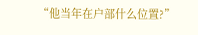“他当年在户部什么位置?”